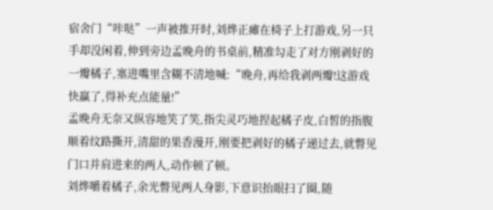宿舍门“咔哒”一声被推开时,刘烨正瘫在椅子上打游戏,另一只手却没闲着,伸到旁边孟晚舟的书桌前,精准勾走了对方刚剥好的一瓣橘子,塞进嘴里含糊不清地喊:“晚舟,再给我剥两瓣!这游戏快赢了,得补充点能量!”
孟晚舟无奈又纵容地笑了笑,指尖灵巧地捏起橘子皮,白皙的指腹顺着纹路撕开,清甜的果香漫开,刚要把剥好的橘子递过去,就瞥见门口并肩进来的两人,动作顿了顿。
刘烨嚼着橘子,余光瞥见两人身影,下意识抬眼扫了圈,随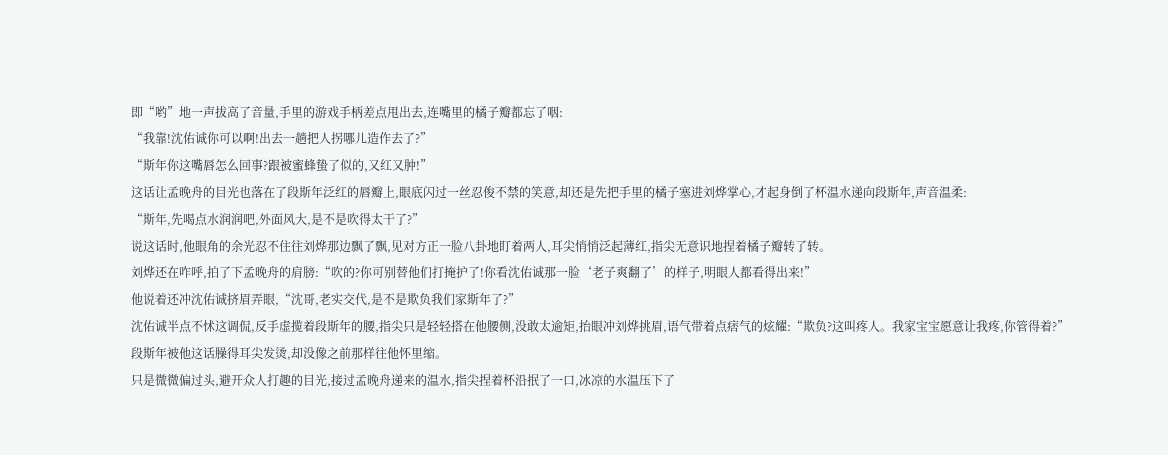即“哟”地一声拔高了音量,手里的游戏手柄差点甩出去,连嘴里的橘子瓣都忘了咽:
“我靠!沈佑诚你可以啊!出去一趟把人拐哪儿造作去了?”
“斯年你这嘴唇怎么回事?跟被蜜蜂蛰了似的,又红又肿!”
这话让孟晚舟的目光也落在了段斯年泛红的唇瓣上,眼底闪过一丝忍俊不禁的笑意,却还是先把手里的橘子塞进刘烨掌心,才起身倒了杯温水递向段斯年,声音温柔:
“斯年,先喝点水润润吧,外面风大,是不是吹得太干了?”
说这话时,他眼角的余光忍不住往刘烨那边飘了飘,见对方正一脸八卦地盯着两人,耳尖悄悄泛起薄红,指尖无意识地捏着橘子瓣转了转。
刘烨还在咋呼,拍了下孟晚舟的肩膀:“吹的?你可别替他们打掩护了!你看沈佑诚那一脸‘老子爽翻了’的样子,明眼人都看得出来!”
他说着还冲沈佑诚挤眉弄眼,“沈哥,老实交代,是不是欺负我们家斯年了?”
沈佑诚半点不怵这调侃,反手虚揽着段斯年的腰,指尖只是轻轻搭在他腰侧,没敢太逾矩,抬眼冲刘烨挑眉,语气带着点痞气的炫耀:“欺负?这叫疼人。我家宝宝愿意让我疼,你管得着?”
段斯年被他这话臊得耳尖发烫,却没像之前那样往他怀里缩。
只是微微偏过头,避开众人打趣的目光,接过孟晚舟递来的温水,指尖捏着杯沿抿了一口,冰凉的水温压下了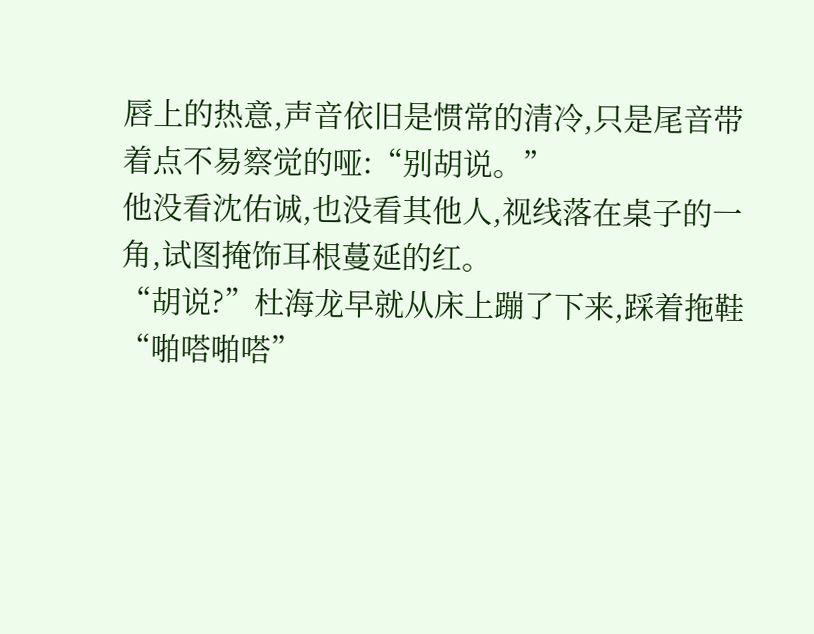唇上的热意,声音依旧是惯常的清冷,只是尾音带着点不易察觉的哑:“别胡说。”
他没看沈佑诚,也没看其他人,视线落在桌子的一角,试图掩饰耳根蔓延的红。
“胡说?”杜海龙早就从床上蹦了下来,踩着拖鞋“啪嗒啪嗒”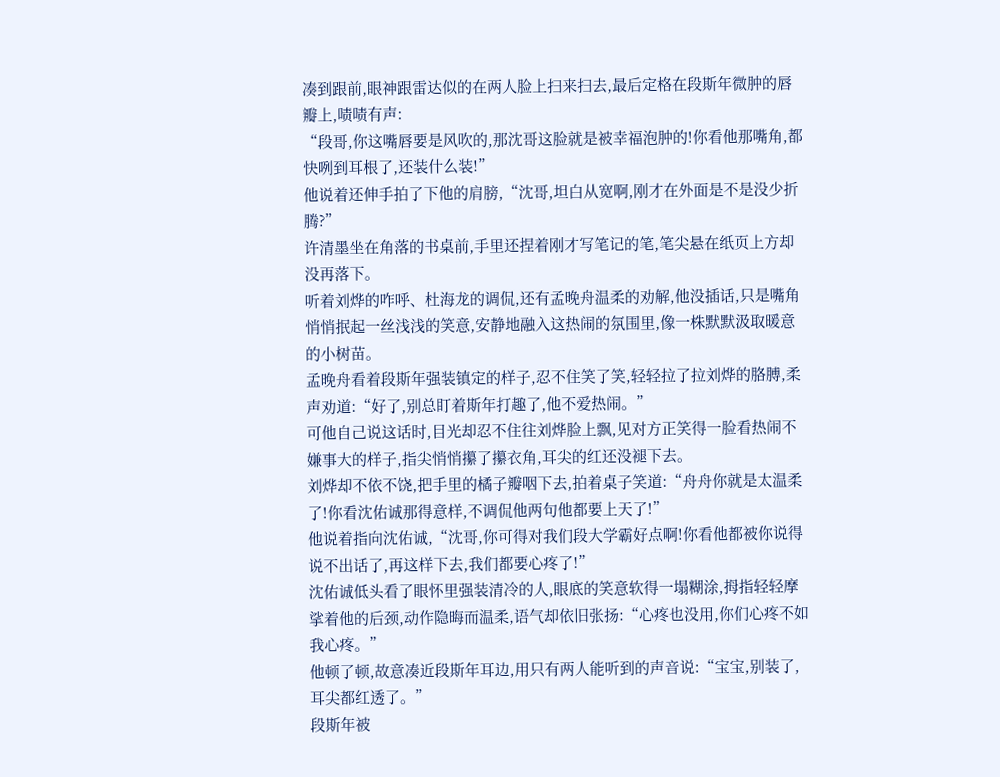凑到跟前,眼神跟雷达似的在两人脸上扫来扫去,最后定格在段斯年微肿的唇瓣上,啧啧有声:
“段哥,你这嘴唇要是风吹的,那沈哥这脸就是被幸福泡肿的!你看他那嘴角,都快咧到耳根了,还装什么装!”
他说着还伸手拍了下他的肩膀,“沈哥,坦白从宽啊,刚才在外面是不是没少折腾?”
许清墨坐在角落的书桌前,手里还捏着刚才写笔记的笔,笔尖悬在纸页上方却没再落下。
听着刘烨的咋呼、杜海龙的调侃,还有孟晚舟温柔的劝解,他没插话,只是嘴角悄悄抿起一丝浅浅的笑意,安静地融入这热闹的氛围里,像一株默默汲取暖意的小树苗。
孟晚舟看着段斯年强装镇定的样子,忍不住笑了笑,轻轻拉了拉刘烨的胳膊,柔声劝道:“好了,别总盯着斯年打趣了,他不爱热闹。”
可他自己说这话时,目光却忍不住往刘烨脸上飘,见对方正笑得一脸看热闹不嫌事大的样子,指尖悄悄攥了攥衣角,耳尖的红还没褪下去。
刘烨却不依不饶,把手里的橘子瓣咽下去,拍着桌子笑道:“舟舟你就是太温柔了!你看沈佑诚那得意样,不调侃他两句他都要上天了!”
他说着指向沈佑诚,“沈哥,你可得对我们段大学霸好点啊!你看他都被你说得说不出话了,再这样下去,我们都要心疼了!”
沈佑诚低头看了眼怀里强装清冷的人,眼底的笑意软得一塌糊涂,拇指轻轻摩挲着他的后颈,动作隐晦而温柔,语气却依旧张扬:“心疼也没用,你们心疼不如我心疼。”
他顿了顿,故意凑近段斯年耳边,用只有两人能听到的声音说:“宝宝,别装了,耳尖都红透了。”
段斯年被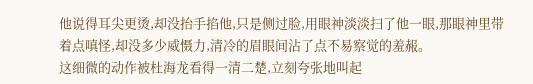他说得耳尖更烫,却没抬手掐他,只是侧过脸,用眼神淡淡扫了他一眼,那眼神里带着点嗔怪,却没多少威慑力,清冷的眉眼间沾了点不易察觉的羞赧。
这细微的动作被杜海龙看得一清二楚,立刻夸张地叫起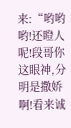来:“哟哟哟!还瞪人呢!段哥你这眼神,分明是撒娇啊!看来诚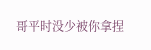哥平时没少被你拿捏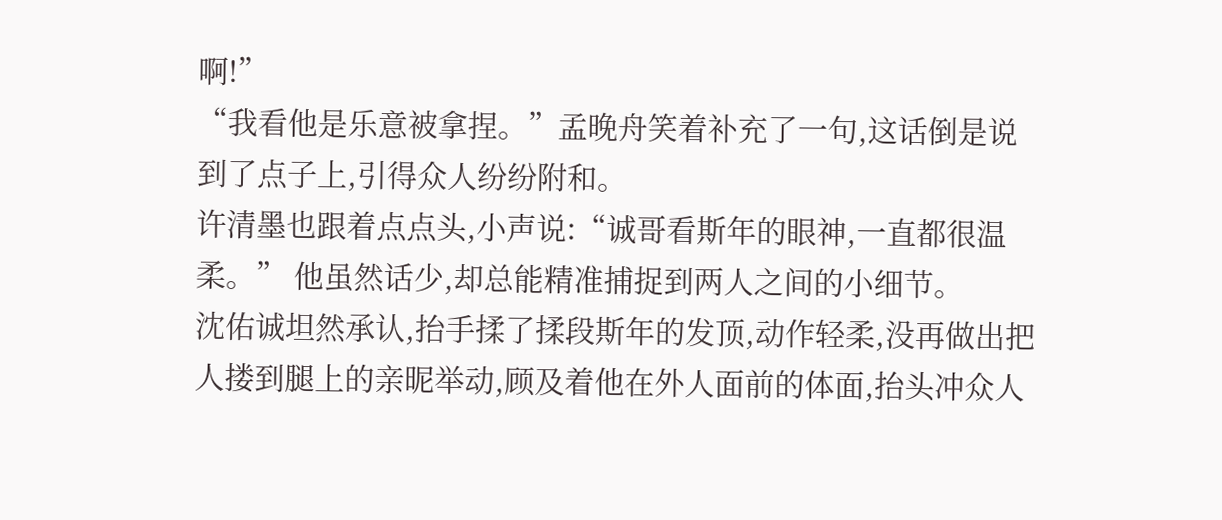啊!”
“我看他是乐意被拿捏。”孟晚舟笑着补充了一句,这话倒是说到了点子上,引得众人纷纷附和。
许清墨也跟着点点头,小声说:“诚哥看斯年的眼神,一直都很温柔。” 他虽然话少,却总能精准捕捉到两人之间的小细节。
沈佑诚坦然承认,抬手揉了揉段斯年的发顶,动作轻柔,没再做出把人搂到腿上的亲昵举动,顾及着他在外人面前的体面,抬头冲众人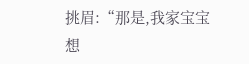挑眉:“那是,我家宝宝想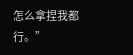怎么拿捏我都行。”